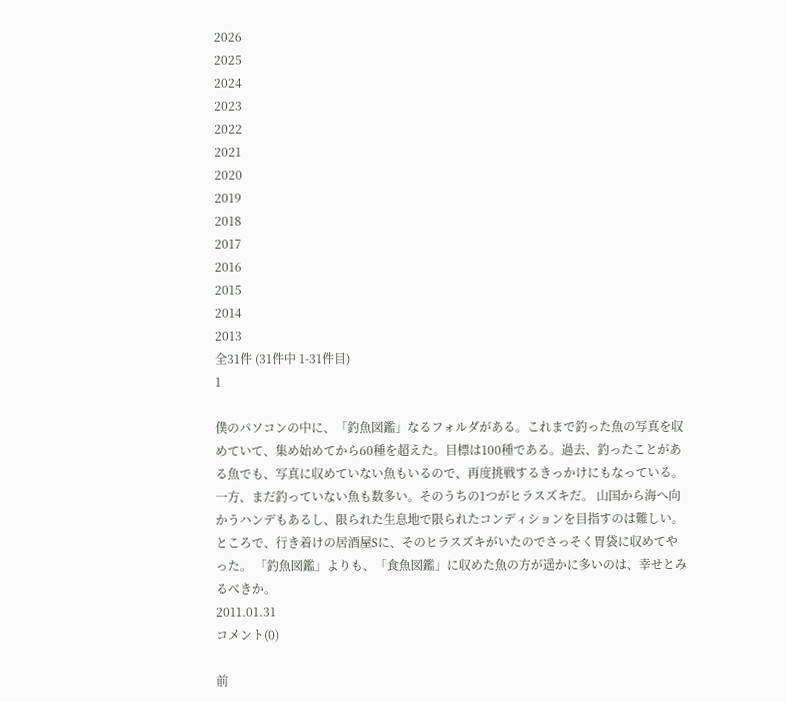2026
2025
2024
2023
2022
2021
2020
2019
2018
2017
2016
2015
2014
2013
全31件 (31件中 1-31件目)
1

僕のパソコンの中に、「釣魚図鑑」なるフォルダがある。これまで釣った魚の写真を収めていて、集め始めてから60種を超えた。目標は100種である。過去、釣ったことがある魚でも、写真に収めていない魚もいるので、再度挑戦するきっかけにもなっている。 一方、まだ釣っていない魚も数多い。そのうちの1つがヒラスズキだ。 山国から海へ向かうハンデもあるし、限られた生息地で限られたコンディションを目指すのは難しい。 ところで、行き着けの居酒屋Sに、そのヒラスズキがいたのでさっそく胃袋に収めてやった。 「釣魚図鑑」よりも、「食魚図鑑」に収めた魚の方が遥かに多いのは、幸せとみるべきか。
2011.01.31
コメント(0)

前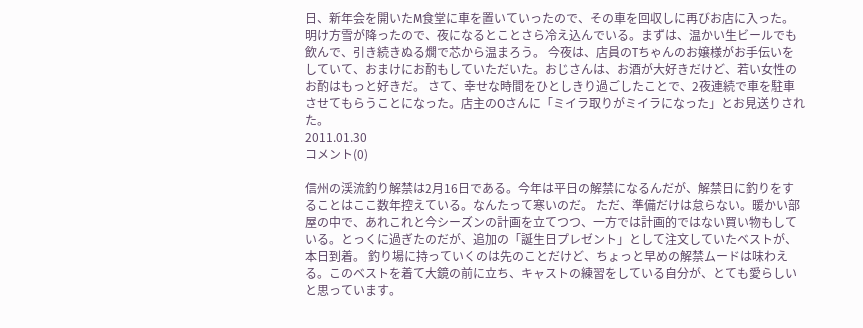日、新年会を開いたM食堂に車を置いていったので、その車を回収しに再びお店に入った。 明け方雪が降ったので、夜になるとことさら冷え込んでいる。まずは、温かい生ビールでも飲んで、引き続きぬる燗で芯から温まろう。 今夜は、店員のTちゃんのお嬢様がお手伝いをしていて、おまけにお酌もしていただいた。おじさんは、お酒が大好きだけど、若い女性のお酌はもっと好きだ。 さて、幸せな時間をひとしきり過ごしたことで、2夜連続で車を駐車させてもらうことになった。店主のOさんに「ミイラ取りがミイラになった」とお見送りされた。
2011.01.30
コメント(0)

信州の渓流釣り解禁は2月16日である。今年は平日の解禁になるんだが、解禁日に釣りをすることはここ数年控えている。なんたって寒いのだ。 ただ、準備だけは怠らない。暖かい部屋の中で、あれこれと今シーズンの計画を立てつつ、一方では計画的ではない買い物もしている。とっくに過ぎたのだが、追加の「誕生日プレゼント」として注文していたベストが、本日到着。 釣り場に持っていくのは先のことだけど、ちょっと早めの解禁ムードは味わえる。このベストを着て大鏡の前に立ち、キャストの練習をしている自分が、とても愛らしいと思っています。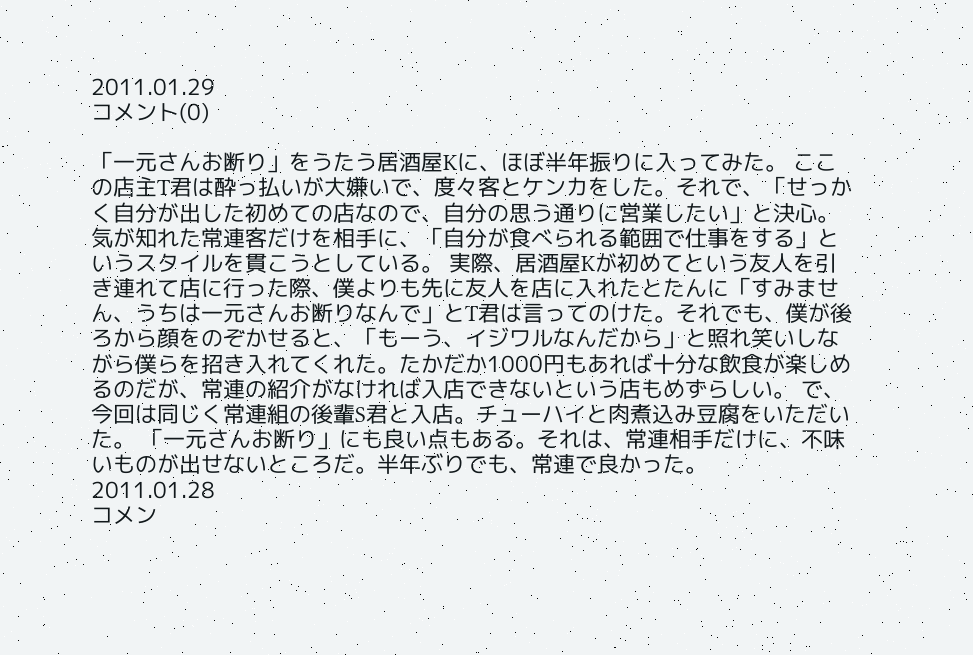2011.01.29
コメント(0)

「一元さんお断り」をうたう居酒屋Kに、ほぼ半年振りに入ってみた。 ここの店主T君は酔っ払いが大嫌いで、度々客とケンカをした。それで、「せっかく自分が出した初めての店なので、自分の思う通りに営業したい」と決心。気が知れた常連客だけを相手に、「自分が食べられる範囲で仕事をする」というスタイルを貫こうとしている。 実際、居酒屋Kが初めてという友人を引き連れて店に行った際、僕よりも先に友人を店に入れたとたんに「すみません、うちは一元さんお断りなんで」とT君は言ってのけた。それでも、僕が後ろから顔をのぞかせると、「もーう、イジワルなんだから」と照れ笑いしながら僕らを招き入れてくれた。たかだか1000円もあれば十分な飲食が楽しめるのだが、常連の紹介がなければ入店できないという店もめずらしい。 で、今回は同じく常連組の後輩S君と入店。チューハイと肉煮込み豆腐をいただいた。 「一元さんお断り」にも良い点もある。それは、常連相手だけに、不味いものが出せないところだ。半年ぶりでも、常連で良かった。
2011.01.28
コメン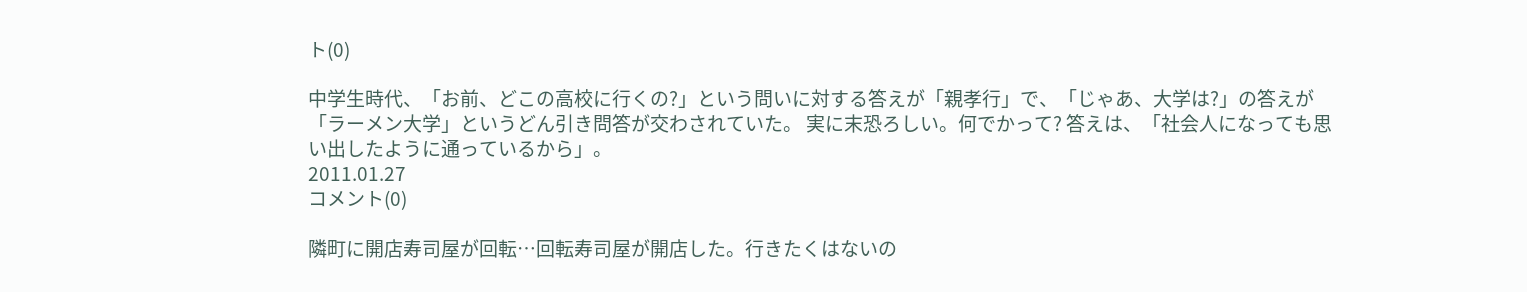ト(0)

中学生時代、「お前、どこの高校に行くの?」という問いに対する答えが「親孝行」で、「じゃあ、大学は?」の答えが「ラーメン大学」というどん引き問答が交わされていた。 実に末恐ろしい。何でかって? 答えは、「社会人になっても思い出したように通っているから」。
2011.01.27
コメント(0)

隣町に開店寿司屋が回転…回転寿司屋が開店した。行きたくはないの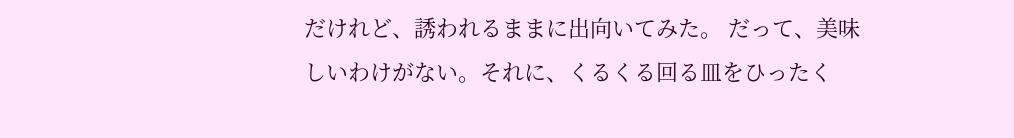だけれど、誘われるままに出向いてみた。 だって、美味しいわけがない。それに、くるくる回る皿をひったく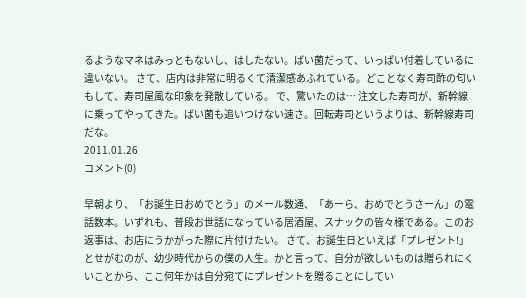るようなマネはみっともないし、はしたない。ばい菌だって、いっぱい付着しているに違いない。 さて、店内は非常に明るくて清潔感あふれている。どことなく寿司酢の匂いもして、寿司屋風な印象を発散している。 で、驚いたのは… 注文した寿司が、新幹線に乗ってやってきた。ばい菌も追いつけない速さ。回転寿司というよりは、新幹線寿司だな。
2011.01.26
コメント(0)

早朝より、「お誕生日おめでとう」のメール数通、「あーら、おめでとうさーん」の電話数本。いずれも、普段お世話になっている居酒屋、スナックの皆々様である。このお返事は、お店にうかがった際に片付けたい。 さて、お誕生日といえば「プレゼント!」とせがむのが、幼少時代からの僕の人生。かと言って、自分が欲しいものは贈られにくいことから、ここ何年かは自分宛てにプレゼントを贈ることにしてい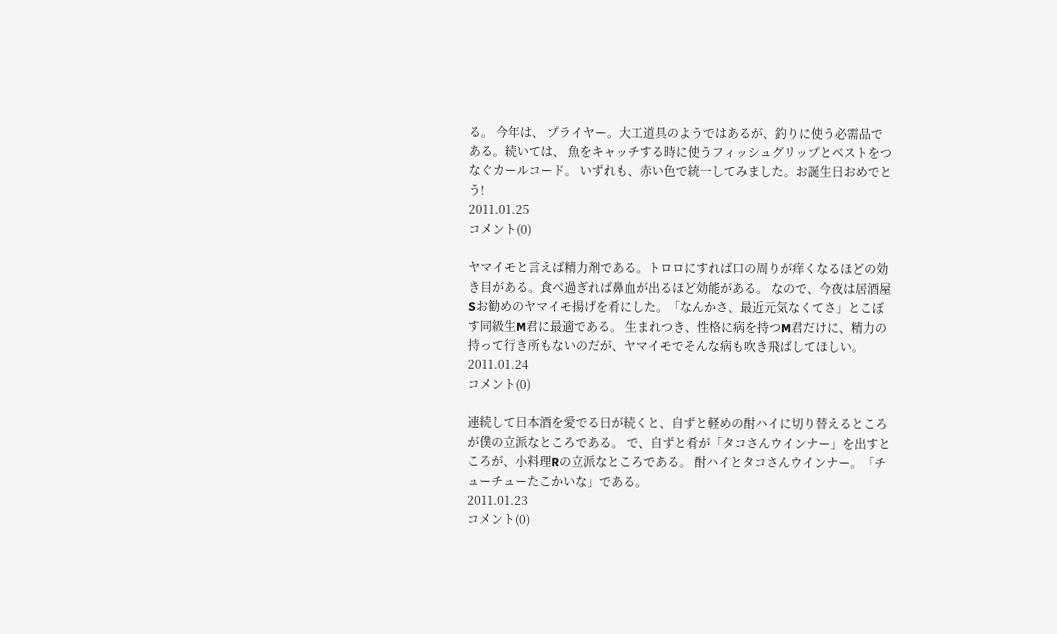る。 今年は、 プライヤー。大工道具のようではあるが、釣りに使う必需品である。続いては、 魚をキャッチする時に使うフィッシュグリップとベストをつなぐカールコード。 いずれも、赤い色で統一してみました。お誕生日おめでとう!
2011.01.25
コメント(0)

ヤマイモと言えば精力剤である。トロロにすれば口の周りが痒くなるほどの効き目がある。食べ過ぎれば鼻血が出るほど効能がある。 なので、今夜は居酒屋Sお勧めのヤマイモ揚げを肴にした。「なんかさ、最近元気なくてさ」とこぼす同級生M君に最適である。 生まれつき、性格に病を持つM君だけに、精力の持って行き所もないのだが、ヤマイモでそんな病も吹き飛ばしてほしい。
2011.01.24
コメント(0)

連続して日本酒を愛でる日が続くと、自ずと軽めの酎ハイに切り替えるところが僕の立派なところである。 で、自ずと肴が「タコさんウインナー」を出すところが、小料理Rの立派なところである。 酎ハイとタコさんウインナー。「チューチューたこかいな」である。
2011.01.23
コメント(0)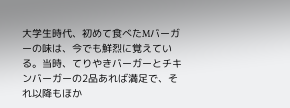大学生時代、初めて食べたMバーガーの味は、今でも鮮烈に覚えている。当時、てりやきバーガーとチキンバーガーの2品あれば満足で、それ以降もほか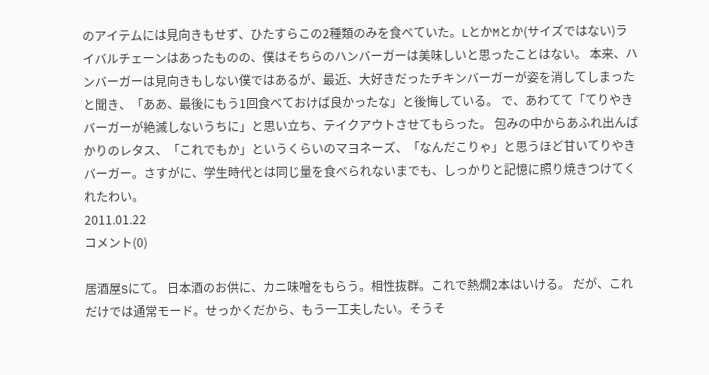のアイテムには見向きもせず、ひたすらこの2種類のみを食べていた。LとかMとか(サイズではない)ライバルチェーンはあったものの、僕はそちらのハンバーガーは美味しいと思ったことはない。 本来、ハンバーガーは見向きもしない僕ではあるが、最近、大好きだったチキンバーガーが姿を消してしまったと聞き、「ああ、最後にもう1回食べておけば良かったな」と後悔している。 で、あわてて「てりやきバーガーが絶滅しないうちに」と思い立ち、テイクアウトさせてもらった。 包みの中からあふれ出んばかりのレタス、「これでもか」というくらいのマヨネーズ、「なんだこりゃ」と思うほど甘いてりやきバーガー。さすがに、学生時代とは同じ量を食べられないまでも、しっかりと記憶に照り焼きつけてくれたわい。
2011.01.22
コメント(0)

居酒屋Sにて。 日本酒のお供に、カニ味噌をもらう。相性抜群。これで熱燗2本はいける。 だが、これだけでは通常モード。せっかくだから、もう一工夫したい。そうそ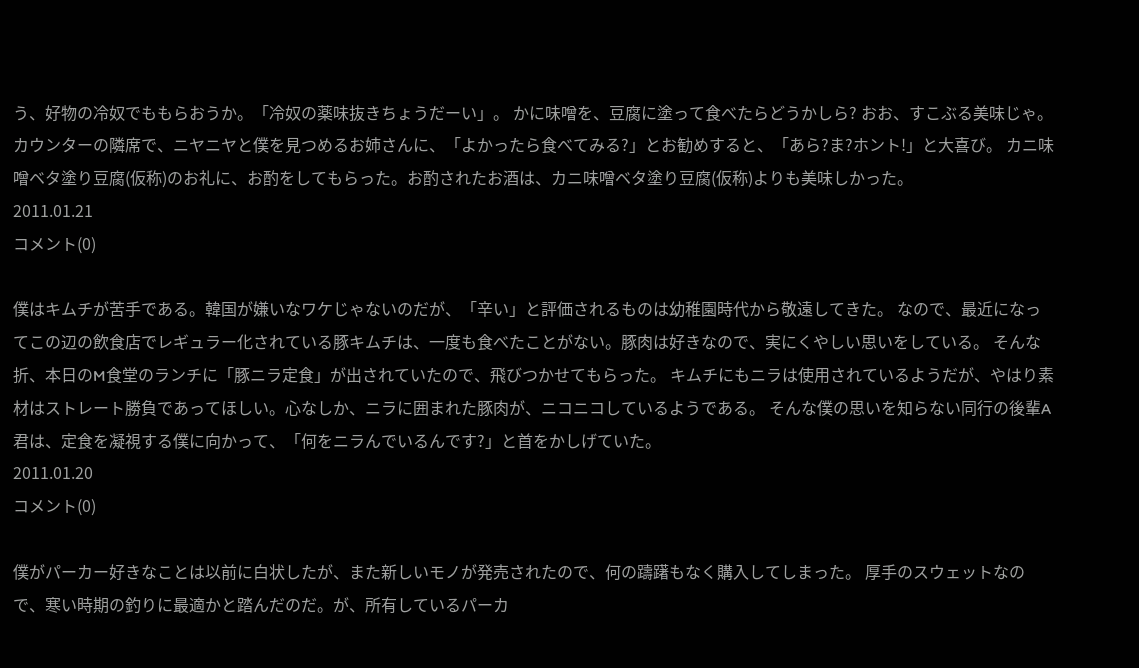う、好物の冷奴でももらおうか。「冷奴の薬味抜きちょうだーい」。 かに味噌を、豆腐に塗って食べたらどうかしら? おお、すこぶる美味じゃ。 カウンターの隣席で、ニヤニヤと僕を見つめるお姉さんに、「よかったら食べてみる?」とお勧めすると、「あら?ま?ホント!」と大喜び。 カニ味噌ベタ塗り豆腐(仮称)のお礼に、お酌をしてもらった。お酌されたお酒は、カニ味噌ベタ塗り豆腐(仮称)よりも美味しかった。
2011.01.21
コメント(0)

僕はキムチが苦手である。韓国が嫌いなワケじゃないのだが、「辛い」と評価されるものは幼稚園時代から敬遠してきた。 なので、最近になってこの辺の飲食店でレギュラー化されている豚キムチは、一度も食べたことがない。豚肉は好きなので、実にくやしい思いをしている。 そんな折、本日のM食堂のランチに「豚ニラ定食」が出されていたので、飛びつかせてもらった。 キムチにもニラは使用されているようだが、やはり素材はストレート勝負であってほしい。心なしか、ニラに囲まれた豚肉が、ニコニコしているようである。 そんな僕の思いを知らない同行の後輩A君は、定食を凝視する僕に向かって、「何をニラんでいるんです?」と首をかしげていた。
2011.01.20
コメント(0)

僕がパーカー好きなことは以前に白状したが、また新しいモノが発売されたので、何の躊躇もなく購入してしまった。 厚手のスウェットなので、寒い時期の釣りに最適かと踏んだのだ。が、所有しているパーカ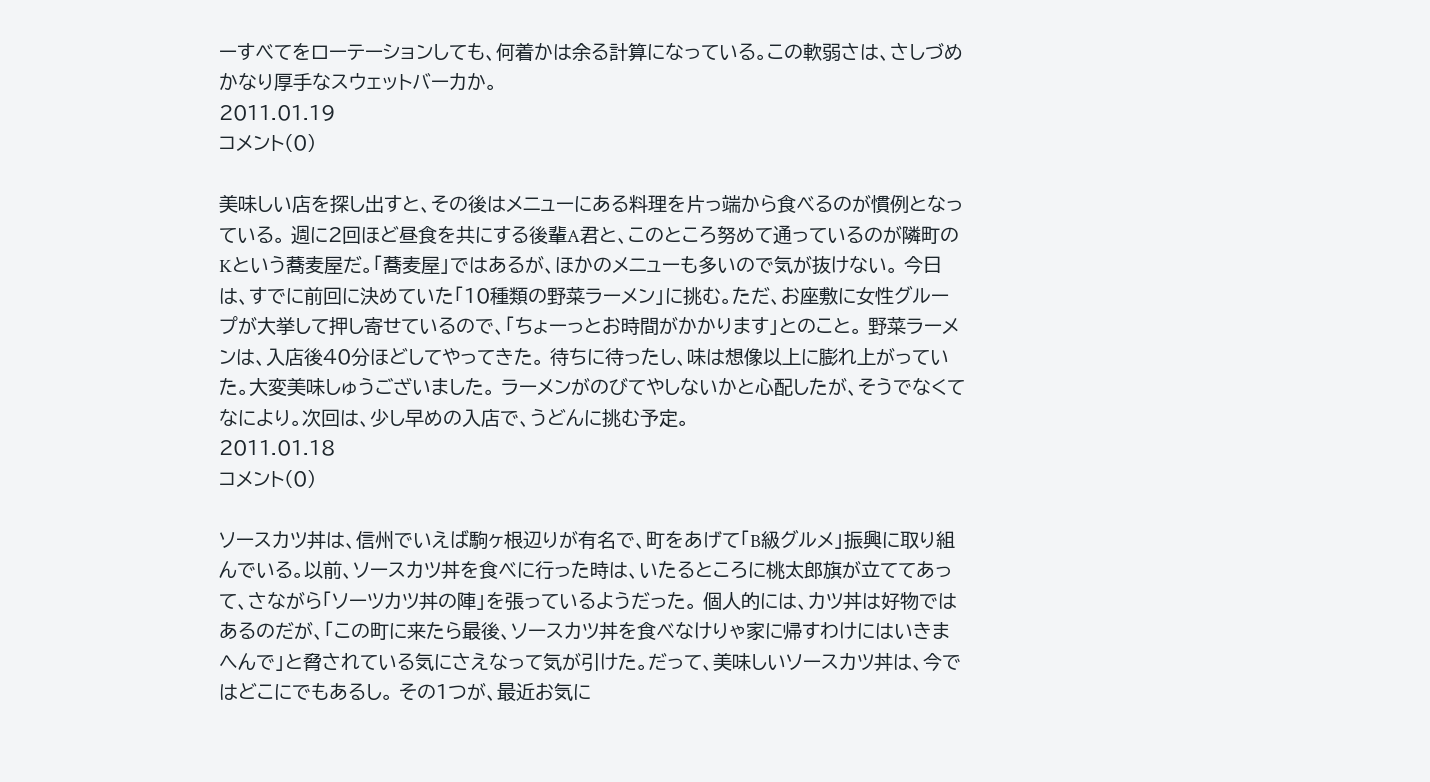ーすべてをローテーションしても、何着かは余る計算になっている。この軟弱さは、さしづめかなり厚手なスウェットバーカか。
2011.01.19
コメント(0)

美味しい店を探し出すと、その後はメニューにある料理を片っ端から食べるのが慣例となっている。 週に2回ほど昼食を共にする後輩A君と、このところ努めて通っているのが隣町のKという蕎麦屋だ。「蕎麦屋」ではあるが、ほかのメニューも多いので気が抜けない。 今日は、すでに前回に決めていた「10種類の野菜ラーメン」に挑む。ただ、お座敷に女性グループが大挙して押し寄せているので、「ちょーっとお時間がかかります」とのこと。 野菜ラーメンは、入店後40分ほどしてやってきた。 待ちに待ったし、味は想像以上に膨れ上がっていた。大変美味しゅうございました。 ラーメンがのびてやしないかと心配したが、そうでなくてなにより。次回は、少し早めの入店で、うどんに挑む予定。
2011.01.18
コメント(0)

ソースカツ丼は、信州でいえば駒ヶ根辺りが有名で、町をあげて「B級グルメ」振興に取り組んでいる。以前、ソースカツ丼を食べに行った時は、いたるところに桃太郎旗が立ててあって、さながら「ソーツカツ丼の陣」を張っているようだった。 個人的には、カツ丼は好物ではあるのだが、「この町に来たら最後、ソースカツ丼を食べなけりゃ家に帰すわけにはいきまへんで」と脅されている気にさえなって気が引けた。だって、美味しいソースカツ丼は、今ではどこにでもあるし。 その1つが、最近お気に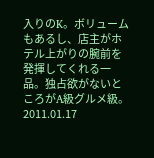入りのK。ボリュームもあるし、店主がホテル上がりの腕前を発揮してくれる一品。独占欲がないところがA級グルメ級。
2011.01.17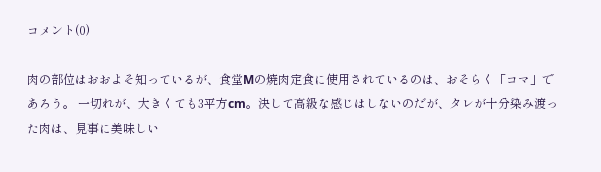コメント(0)

肉の部位はおおよそ知っているが、食堂Mの焼肉定食に使用されているのは、おそらく「コマ」であろう。 一切れが、大きくても3平方cm。決して高級な感じはしないのだが、タレが十分染み渡った肉は、見事に美味しい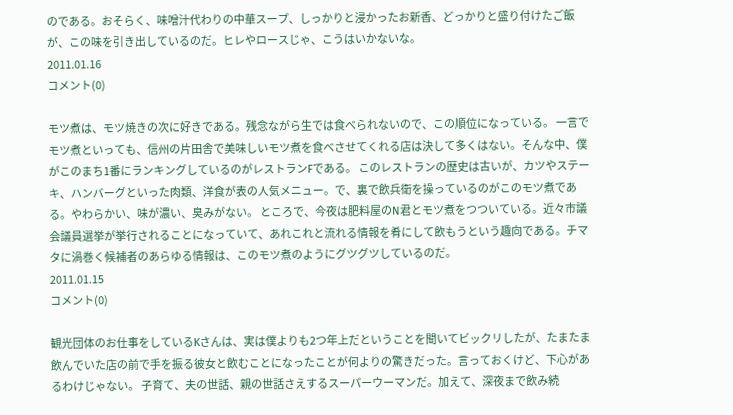のである。おそらく、味噌汁代わりの中華スープ、しっかりと浸かったお新香、どっかりと盛り付けたご飯が、この味を引き出しているのだ。ヒレやロースじゃ、こうはいかないな。
2011.01.16
コメント(0)

モツ煮は、モツ焼きの次に好きである。残念ながら生では食べられないので、この順位になっている。 一言でモツ煮といっても、信州の片田舎で美味しいモツ煮を食べさせてくれる店は決して多くはない。そんな中、僕がこのまち1番にランキングしているのがレストランFである。 このレストランの歴史は古いが、カツやステーキ、ハンバーグといった肉類、洋食が表の人気メニュー。で、裏で飲兵衛を操っているのがこのモツ煮である。やわらかい、味が濃い、臭みがない。 ところで、今夜は肥料屋のN君とモツ煮をつついている。近々市議会議員選挙が挙行されることになっていて、あれこれと流れる情報を肴にして飲もうという趣向である。チマタに渦巻く候補者のあらゆる情報は、このモツ煮のようにグツグツしているのだ。
2011.01.15
コメント(0)

観光団体のお仕事をしているKさんは、実は僕よりも2つ年上だということを聞いてビックリしたが、たまたま飲んでいた店の前で手を振る彼女と飲むことになったことが何よりの驚きだった。言っておくけど、下心があるわけじゃない。 子育て、夫の世話、親の世話さえするスーパーウーマンだ。加えて、深夜まで飲み続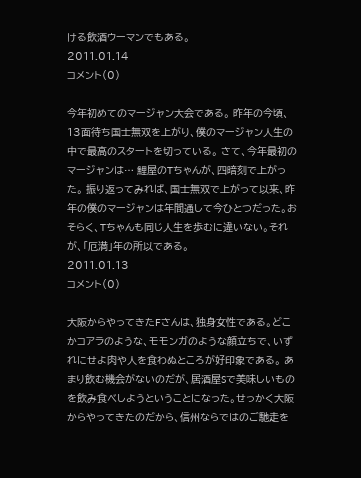ける飲酒ウーマンでもある。
2011.01.14
コメント(0)

今年初めてのマージャン大会である。 昨年の今頃、13面待ち国士無双を上がり、僕のマージャン人生の中で最高のスタートを切っている。 さて、今年最初のマージャンは… 鯉屋のTちゃんが、四暗刻で上がった。 振り返ってみれば、国士無双で上がって以来、昨年の僕のマージャンは年間通して今ひとつだった。おそらく、Tちゃんも同じ人生を歩むに違いない。それが、「厄満」年の所以である。
2011.01.13
コメント(0)

大阪からやってきたFさんは、独身女性である。どこかコアラのような、モモンガのような顔立ちで、いずれにせよ肉や人を食わぬところが好印象である。 あまり飲む機会がないのだが、居酒屋Sで美味しいものを飲み食べしようということになった。せっかく大阪からやってきたのだから、信州ならではのご馳走を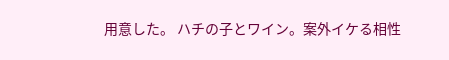用意した。 ハチの子とワイン。案外イケる相性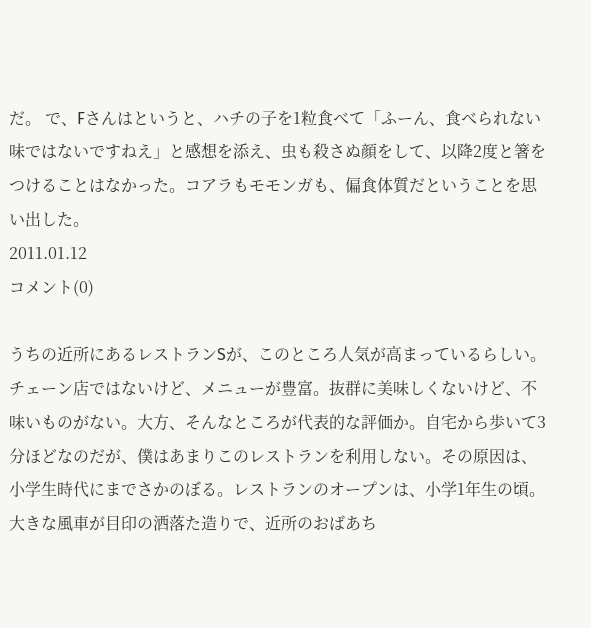だ。 で、Fさんはというと、ハチの子を1粒食べて「ふーん、食べられない味ではないですねえ」と感想を添え、虫も殺さぬ顔をして、以降2度と箸をつけることはなかった。コアラもモモンガも、偏食体質だということを思い出した。
2011.01.12
コメント(0)

うちの近所にあるレストランSが、このところ人気が高まっているらしい。チェーン店ではないけど、メニューが豊富。抜群に美味しくないけど、不味いものがない。大方、そんなところが代表的な評価か。自宅から歩いて3分ほどなのだが、僕はあまりこのレストランを利用しない。その原因は、小学生時代にまでさかのぼる。レストランのオープンは、小学1年生の頃。大きな風車が目印の洒落た造りで、近所のおばあち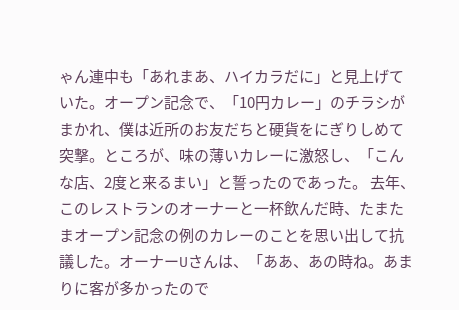ゃん連中も「あれまあ、ハイカラだに」と見上げていた。オープン記念で、「10円カレー」のチラシがまかれ、僕は近所のお友だちと硬貨をにぎりしめて突撃。ところが、味の薄いカレーに激怒し、「こんな店、2度と来るまい」と誓ったのであった。 去年、このレストランのオーナーと一杯飲んだ時、たまたまオープン記念の例のカレーのことを思い出して抗議した。オーナーUさんは、「ああ、あの時ね。あまりに客が多かったので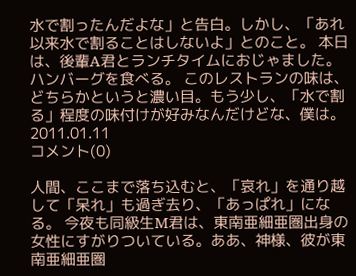水で割ったんだよな」と告白。しかし、「あれ以来水で割ることはしないよ」とのこと。 本日は、後輩A君とランチタイムにおじゃました。ハンバーグを食べる。 このレストランの味は、どちらかというと濃い目。もう少し、「水で割る」程度の味付けが好みなんだけどな、僕は。
2011.01.11
コメント(0)

人間、ここまで落ち込むと、「哀れ」を通り越して「呆れ」も過ぎ去り、「あっぱれ」になる。 今夜も同級生M君は、東南亜細亜圏出身の女性にすがりついている。ああ、神様、彼が東南亜細亜圏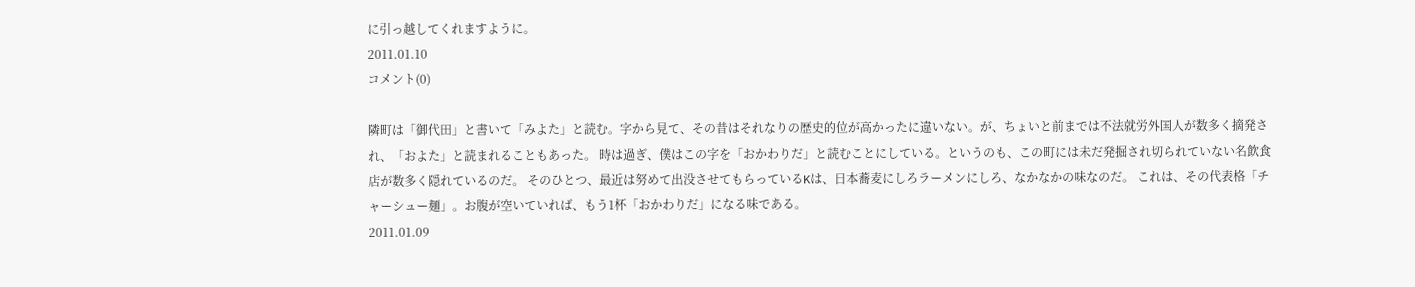に引っ越してくれますように。
2011.01.10
コメント(0)

隣町は「御代田」と書いて「みよた」と読む。字から見て、その昔はそれなりの歴史的位が高かったに違いない。が、ちょいと前までは不法就労外国人が数多く摘発され、「およた」と読まれることもあった。 時は過ぎ、僕はこの字を「おかわりだ」と読むことにしている。というのも、この町には未だ発掘され切られていない名飲食店が数多く隠れているのだ。 そのひとつ、最近は努めて出没させてもらっているKは、日本蕎麦にしろラーメンにしろ、なかなかの味なのだ。 これは、その代表格「チャーシュー麺」。お腹が空いていれば、もう1杯「おかわりだ」になる味である。
2011.01.09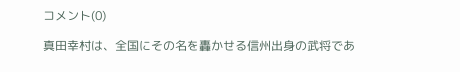コメント(0)

真田幸村は、全国にその名を轟かせる信州出身の武将であ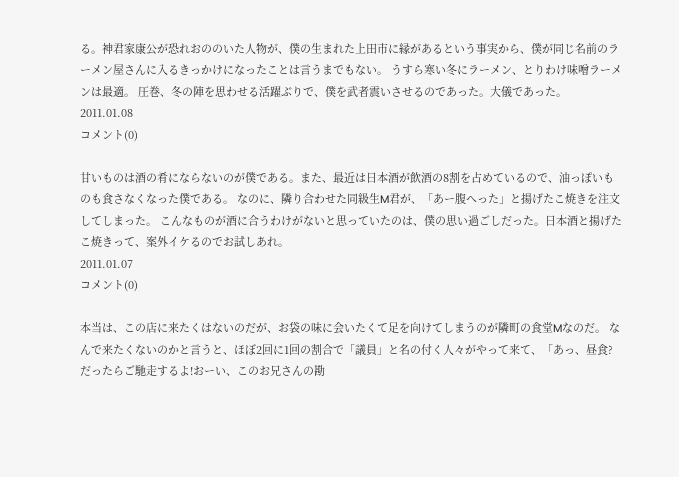る。神君家康公が恐れおののいた人物が、僕の生まれた上田市に縁があるという事実から、僕が同じ名前のラーメン屋さんに入るきっかけになったことは言うまでもない。 うすら寒い冬にラーメン、とりわけ味噌ラーメンは最適。 圧巻、冬の陣を思わせる活躍ぶりで、僕を武者震いさせるのであった。大儀であった。
2011.01.08
コメント(0)

甘いものは酒の肴にならないのが僕である。また、最近は日本酒が飲酒の8割を占めているので、油っぽいものも食さなくなった僕である。 なのに、隣り合わせた同級生M君が、「あー腹へった」と揚げたこ焼きを注文してしまった。 こんなものが酒に合うわけがないと思っていたのは、僕の思い過ごしだった。日本酒と揚げたこ焼きって、案外イケるのでお試しあれ。
2011.01.07
コメント(0)

本当は、この店に来たくはないのだが、お袋の味に会いたくて足を向けてしまうのが隣町の食堂Mなのだ。 なんで来たくないのかと言うと、ほぼ2回に1回の割合で「議員」と名の付く人々がやって来て、「あっ、昼食?だったらご馳走するよ!おーい、このお兄さんの勘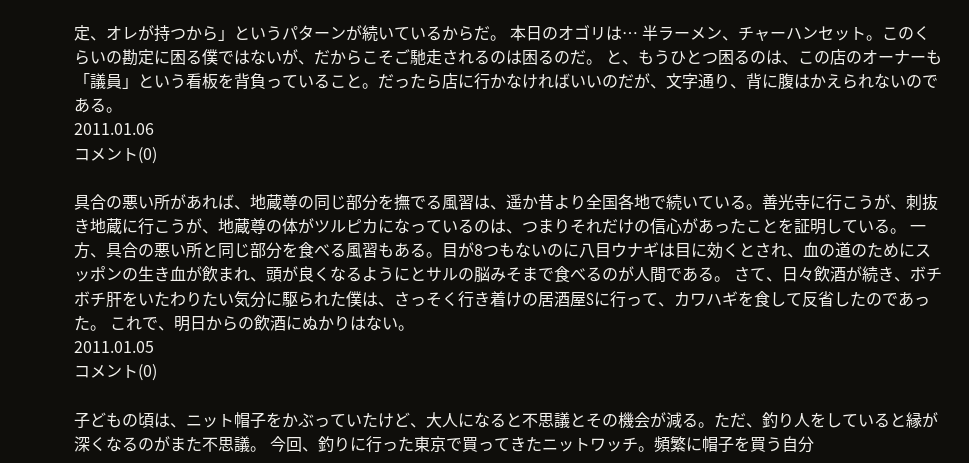定、オレが持つから」というパターンが続いているからだ。 本日のオゴリは… 半ラーメン、チャーハンセット。このくらいの勘定に困る僕ではないが、だからこそご馳走されるのは困るのだ。 と、もうひとつ困るのは、この店のオーナーも「議員」という看板を背負っていること。だったら店に行かなければいいのだが、文字通り、背に腹はかえられないのである。
2011.01.06
コメント(0)

具合の悪い所があれば、地蔵尊の同じ部分を撫でる風習は、遥か昔より全国各地で続いている。善光寺に行こうが、刺抜き地蔵に行こうが、地蔵尊の体がツルピカになっているのは、つまりそれだけの信心があったことを証明している。 一方、具合の悪い所と同じ部分を食べる風習もある。目が8つもないのに八目ウナギは目に効くとされ、血の道のためにスッポンの生き血が飲まれ、頭が良くなるようにとサルの脳みそまで食べるのが人間である。 さて、日々飲酒が続き、ボチボチ肝をいたわりたい気分に駆られた僕は、さっそく行き着けの居酒屋Sに行って、カワハギを食して反省したのであった。 これで、明日からの飲酒にぬかりはない。
2011.01.05
コメント(0)

子どもの頃は、ニット帽子をかぶっていたけど、大人になると不思議とその機会が減る。ただ、釣り人をしていると縁が深くなるのがまた不思議。 今回、釣りに行った東京で買ってきたニットワッチ。頻繁に帽子を買う自分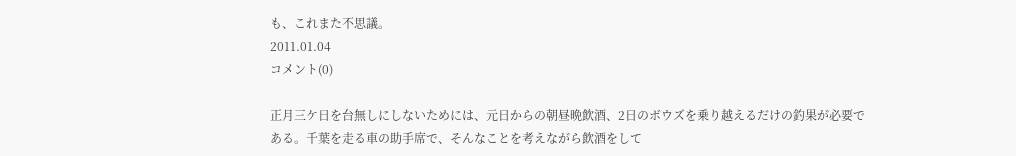も、これまた不思議。
2011.01.04
コメント(0)

正月三ケ日を台無しにしないためには、元日からの朝昼晩飲酒、2日のボウズを乗り越えるだけの釣果が必要である。千葉を走る車の助手席で、そんなことを考えながら飲酒をして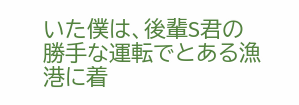いた僕は、後輩S君の勝手な運転でとある漁港に着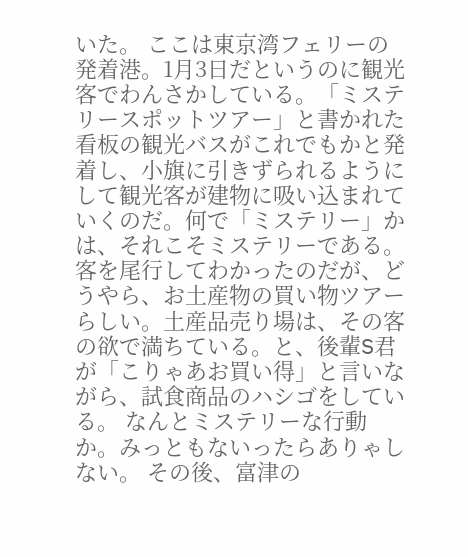いた。 ここは東京湾フェリーの発着港。1月3日だというのに観光客でわんさかしている。「ミステリースポットツアー」と書かれた看板の観光バスがこれでもかと発着し、小旗に引きずられるようにして観光客が建物に吸い込まれていくのだ。何で「ミステリー」かは、それこそミステリーである。 客を尾行してわかったのだが、どうやら、お土産物の買い物ツアーらしい。土産品売り場は、その客の欲で満ちている。と、後輩S君が「こりゃあお買い得」と言いながら、試食商品のハシゴをしている。 なんとミステリーな行動か。みっともないったらありゃしない。 その後、富津の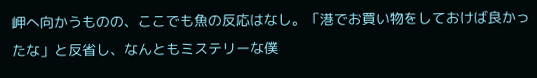岬へ向かうものの、ここでも魚の反応はなし。「港でお買い物をしておけば良かったな」と反省し、なんともミステリーな僕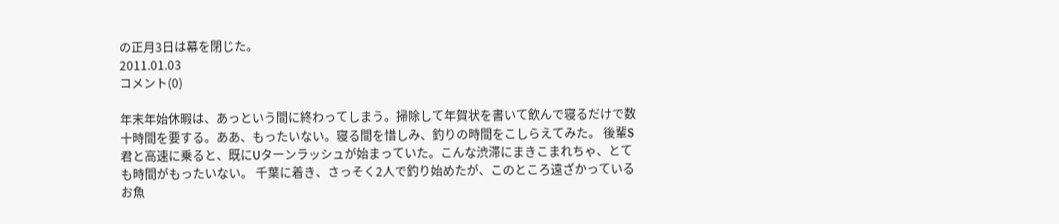の正月3日は幕を閉じた。
2011.01.03
コメント(0)

年末年始休暇は、あっという間に終わってしまう。掃除して年賀状を書いて飲んで寝るだけで数十時間を要する。ああ、もったいない。寝る間を惜しみ、釣りの時間をこしらえてみた。 後輩S君と高速に乗ると、既にUターンラッシュが始まっていた。こんな渋滞にまきこまれちゃ、とても時間がもったいない。 千葉に着き、さっそく2人で釣り始めたが、このところ遠ざかっているお魚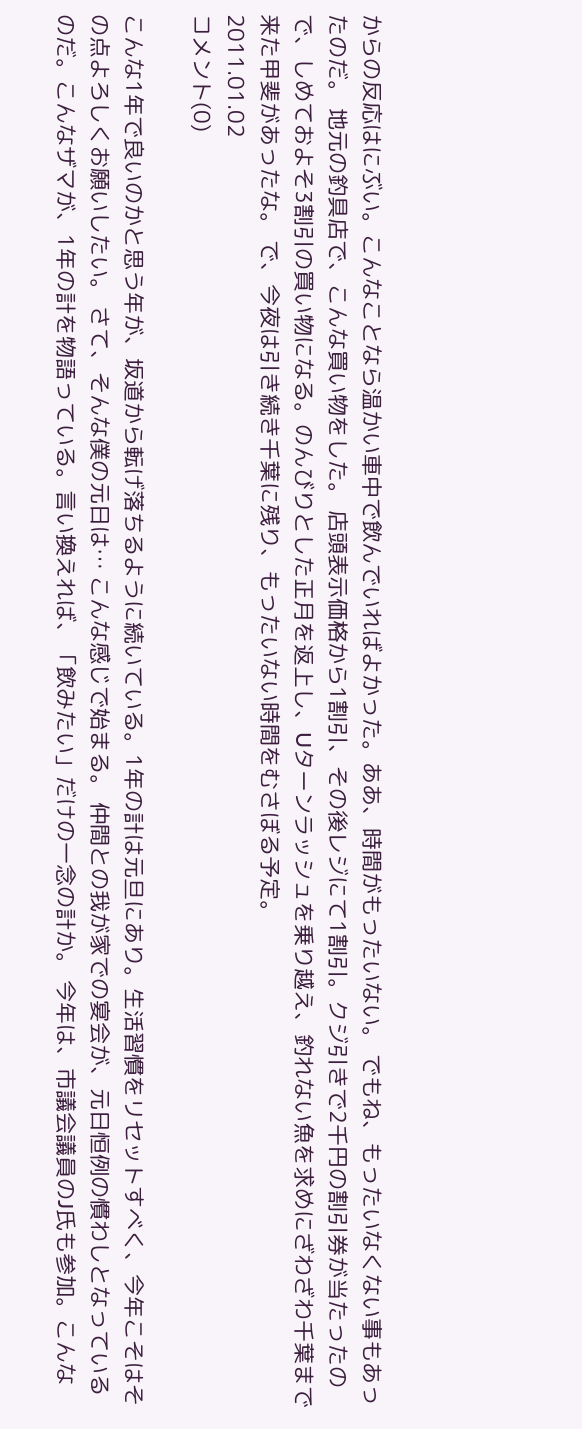からの反応はにぶい。こんなことなら温かい車中で飲んでいればよかった。ああ、時間がもったいない。 でもね、もったいなくない事もあったのだ。 地元の釣具店で、こんな買い物をした。 店頭表示価格から1割引、その後レジにて1割引。クジ引きで2千円の割引券が当たったので、しめておよそ3割引の買い物になる。のんびりとした正月を返上し、Uターンラッシュを乗り越え、釣れない魚を求めにざわざわ千葉まで来た甲斐があったな。 で、今夜は引き続き千葉に残り、もったいない時間をむさぼる予定。
2011.01.02
コメント(0)

こんな1年で良いのかと思う年が、坂道から転げ落ちるように続いている。1年の計は元旦にあり。生活習慣をリセットすべく、今年こそはその点よろしくお願いしたい。 さて、そんな僕の元日は… こんな感じで始まる。 仲間との我が家での宴会が、元日恒例の慣わしとなっているのだ。こんなザマが、1年の計を物語っている。言い換えれば、「飲みたい」だけの一念の計か。 今年は、市議会議員のJ氏も参加。こんな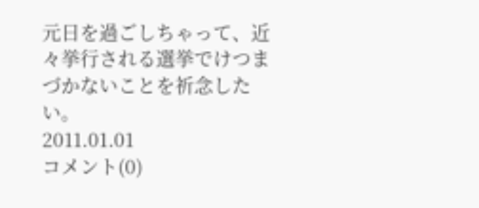元日を過ごしちゃって、近々挙行される選挙でけつまづかないことを祈念したい。
2011.01.01
コメント(0)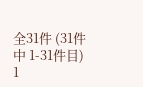全31件 (31件中 1-31件目)
1